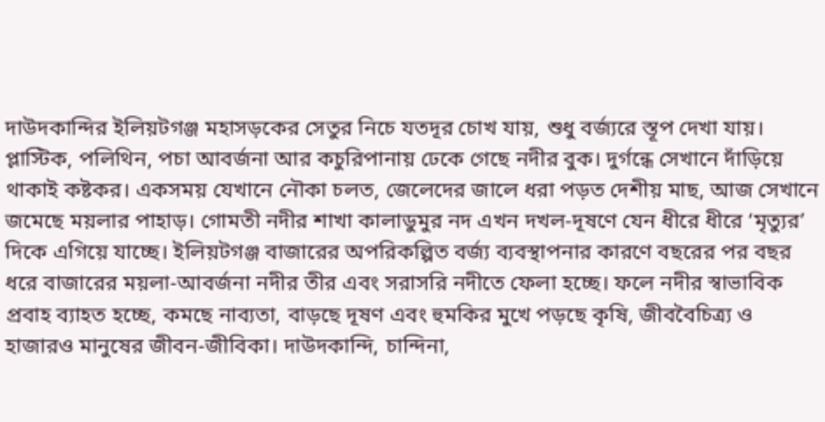দাউদকান্দির ইলিয়টগঞ্জ মহাসড়কের সেতুর নিচে যতদূর চোখ যায়, শুধু বর্জ্যরে স্তূপ দেখা যায়। প্লাস্টিক, পলিথিন, পচা আবর্জনা আর কচুরিপানায় ঢেকে গেছে নদীর বুক। দুর্গন্ধে সেখানে দাঁড়িয়ে থাকাই কষ্টকর। একসময় যেখানে নৌকা চলত, জেলেদের জালে ধরা পড়ত দেশীয় মাছ, আজ সেখানে জমেছে ময়লার পাহাড়। গোমতী নদীর শাখা কালাডুমুর নদ এখন দখল-দূষণে যেন ধীরে ধীরে ‘মৃত্যুর’ দিকে এগিয়ে যাচ্ছে। ইলিয়টগঞ্জ বাজারের অপরিকল্পিত বর্জ্য ব্যবস্থাপনার কারণে বছরের পর বছর ধরে বাজারের ময়লা-আবর্জনা নদীর তীর এবং সরাসরি নদীতে ফেলা হচ্ছে। ফলে নদীর স্বাভাবিক প্রবাহ ব্যাহত হচ্ছে, কমছে নাব্যতা, বাড়ছে দূষণ এবং হুমকির মুখে পড়ছে কৃষি, জীববৈচিত্র্য ও হাজারও মানুষের জীবন-জীবিকা। দাউদকান্দি, চান্দিনা,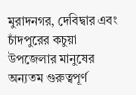মুরাদনগর, দেবিদ্বার এবং চাঁদপুরের কচুয়া উপজেলার মানুষের অন্যতম গুরুত্বপূর্ণ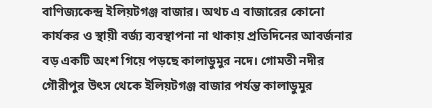বাণিজ্যকেন্দ্র ইলিয়টগঞ্জ বাজার। অথচ এ বাজারের কোনো কার্যকর ও স্থায়ী বর্জ্য ব্যবস্থাপনা না থাকায় প্রতিদিনের আবর্জনার বড় একটি অংশ গিয়ে পড়ছে কালাডুমুর নদে। গোমতী নদীর গৌরীপুর উৎস থেকে ইলিয়টগঞ্জ বাজার পর্যন্ত কালাডুমুর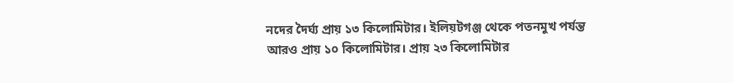নদের দৈর্ঘ্য প্রায় ১৩ কিলোমিটার। ইলিয়টগঞ্জ থেকে পতনমুখ পর্যন্ত আরও প্রায় ১০ কিলোমিটার। প্রায় ২৩ কিলোমিটার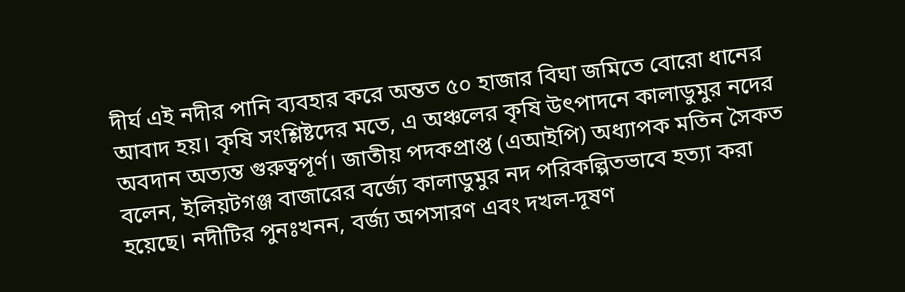দীর্ঘ এই নদীর পানি ব্যবহার করে অন্তত ৫০ হাজার বিঘা জমিতে বোরো ধানের আবাদ হয়। কৃষি সংশ্লিষ্টদের মতে, এ অঞ্চলের কৃষি উৎপাদনে কালাডুমুর নদের অবদান অত্যন্ত গুরুত্বপূর্ণ। জাতীয় পদকপ্রাপ্ত (এআইপি) অধ্যাপক মতিন সৈকত বলেন, ইলিয়টগঞ্জ বাজারের বর্জ্যে কালাডুমুর নদ পরিকল্পিতভাবে হত্যা করা হয়েছে। নদীটির পুনঃখনন, বর্জ্য অপসারণ এবং দখল-দূষণ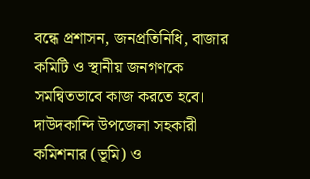বন্ধে প্রশাসন, জনপ্রতিনিধি, বাজার কমিটি ও স্থানীয় জনগণকে সমন্বিতভাবে কাজ করতে হবে। দাউদকান্দি উপজেলা সহকারী কমিশনার (ভূমি) ও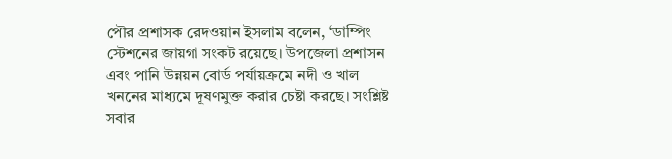পৌর প্রশাসক রেদওয়ান ইসলাম বলেন, ‘ডাম্পিং স্টেশনের জায়গা সংকট রয়েছে। উপজেলা প্রশাসন এবং পানি উন্নয়ন বোর্ড পর্যায়ক্রমে নদী ও খাল খননের মাধ্যমে দূষণমুক্ত করার চেষ্টা করছে। সংশ্লিষ্ট সবার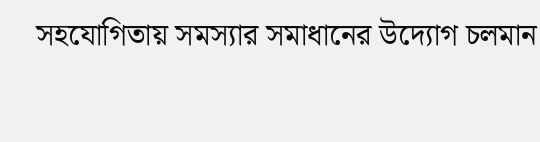সহযোগিতায় সমস্যার সমাধানের উদ্যোগ চলমান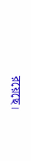রয়েছে।